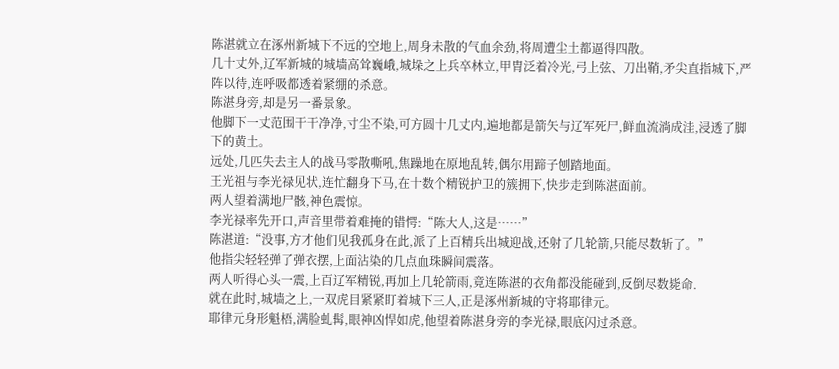陈湛就立在涿州新城下不远的空地上,周身未散的气血余劲,将周遭尘土都逼得四散。
几十丈外,辽军新城的城墙高耸巍峨,城垛之上兵卒林立,甲胄泛着冷光,弓上弦、刀出鞘,矛尖直指城下,严阵以待,连呼吸都透着紧绷的杀意。
陈湛身旁,却是另一番景象。
他脚下一丈范围干干净净,寸尘不染,可方圆十几丈内,遍地都是箭矢与辽军死尸,鲜血流淌成洼,浸透了脚下的黄土。
远处,几匹失去主人的战马零散嘶吼,焦躁地在原地乱转,偶尔用蹄子刨踏地面。
王光祖与李光禄见状,连忙翻身下马,在十数个精锐护卫的簇拥下,快步走到陈湛面前。
两人望着满地尸骸,神色震惊。
李光禄率先开口,声音里带着难掩的错愕:“陈大人,这是……”
陈湛道:“没事,方才他们见我孤身在此,派了上百精兵出城迎战,还射了几轮箭,只能尽数斩了。”
他指尖轻轻弹了弹衣摆,上面沾染的几点血珠瞬间震落。
两人听得心头一震,上百辽军精锐,再加上几轮箭雨,竟连陈湛的衣角都没能碰到,反倒尽数毙命.
就在此时,城墙之上,一双虎目紧紧盯着城下三人,正是涿州新城的守将耶律元。
耶律元身形魁梧,满脸虬髯,眼神凶悍如虎,他望着陈湛身旁的李光禄,眼底闪过杀意。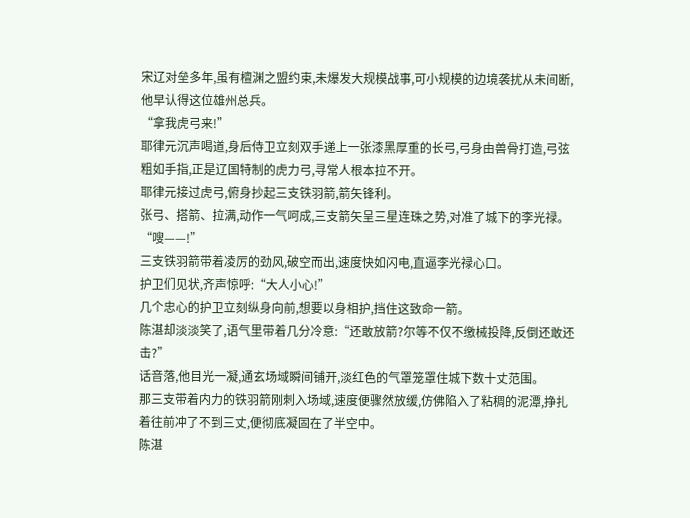宋辽对垒多年,虽有檀渊之盟约束,未爆发大规模战事,可小规模的边境袭扰从未间断,他早认得这位雄州总兵。
“拿我虎弓来!”
耶律元沉声喝道,身后侍卫立刻双手递上一张漆黑厚重的长弓,弓身由兽骨打造,弓弦粗如手指,正是辽国特制的虎力弓,寻常人根本拉不开。
耶律元接过虎弓,俯身抄起三支铁羽箭,箭矢锋利。
张弓、搭箭、拉满,动作一气呵成,三支箭矢呈三星连珠之势,对准了城下的李光禄。
“嗖——!”
三支铁羽箭带着凌厉的劲风,破空而出,速度快如闪电,直逼李光禄心口。
护卫们见状,齐声惊呼:“大人小心!”
几个忠心的护卫立刻纵身向前,想要以身相护,挡住这致命一箭。
陈湛却淡淡笑了,语气里带着几分冷意:“还敢放箭?尔等不仅不缴械投降,反倒还敢还击?”
话音落,他目光一凝,通玄场域瞬间铺开,淡红色的气罩笼罩住城下数十丈范围。
那三支带着内力的铁羽箭刚刺入场域,速度便骤然放缓,仿佛陷入了粘稠的泥潭,挣扎着往前冲了不到三丈,便彻底凝固在了半空中。
陈湛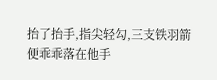抬了抬手,指尖轻勾,三支铁羽箭便乖乖落在他手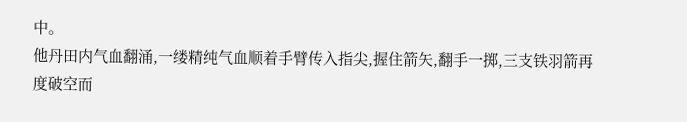中。
他丹田内气血翻涌,一缕精纯气血顺着手臂传入指尖,握住箭矢,翻手一掷,三支铁羽箭再度破空而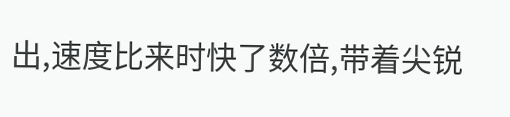出,速度比来时快了数倍,带着尖锐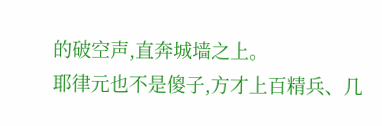的破空声,直奔城墙之上。
耶律元也不是傻子,方才上百精兵、几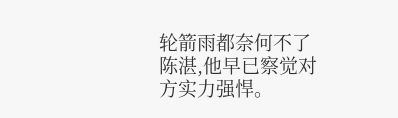轮箭雨都奈何不了陈湛,他早已察觉对方实力强悍。